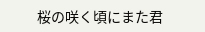桜の咲く頃にまた君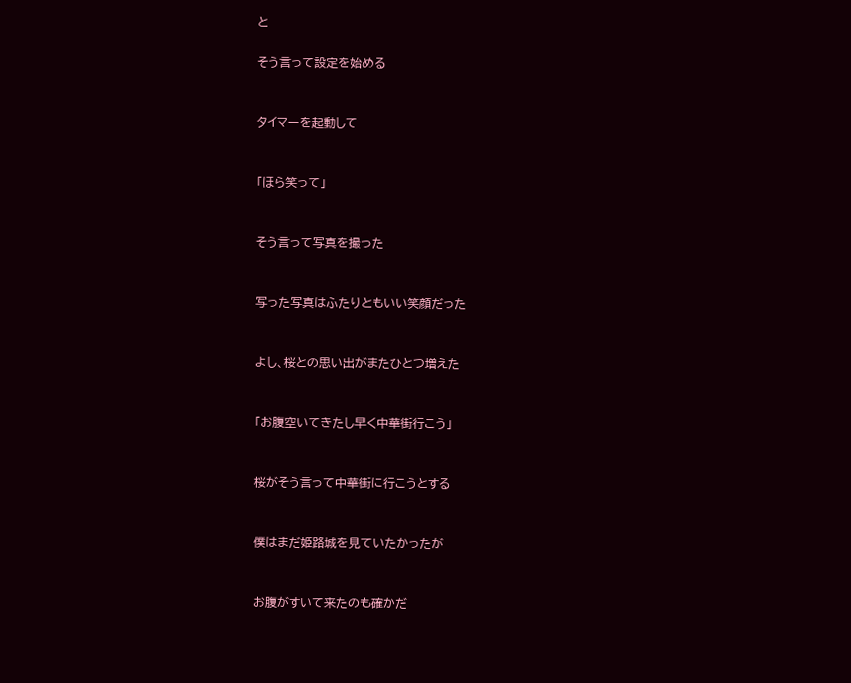と

そう言って設定を始める


タイマーを起動して


「ほら笑って」


そう言って写真を撮った


写った写真はふたりともいい笑顔だった


よし、桜との思い出がまたひとつ増えた


「お腹空いてきたし早く中華街行こう」


桜がそう言って中華街に行こうとする


僕はまだ姫路城を見ていたかったが


お腹がすいて来たのも確かだ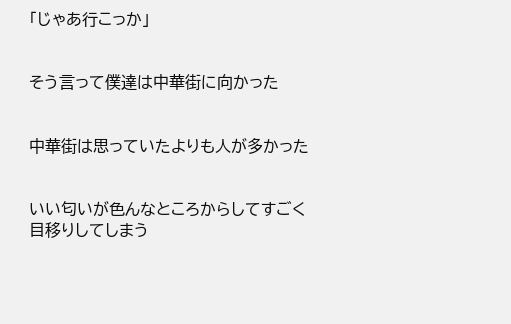「じゃあ行こっか」


そう言って僕達は中華街に向かった


中華街は思っていたよりも人が多かった


いい匂いが色んなところからしてすごく目移りしてしまう